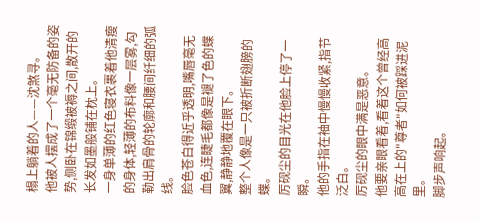榻上躺着的人——沈煞寻。
他被人摆成了一个毫无防备的姿势,侧卧在锦缎被褥之间,散开的长发如墨般铺在枕上。
一身单薄的红色寝衣裹着他清瘦的身体,轻薄的布料像一层雾,勾勒出肩骨的轮廓和腰间纤细的弧线。
脸色苍白得近乎透明,嘴唇毫无血色,连睫毛都像是褪了色的蝶翼,静静地覆在眼下。
整个人像是一只被折断翅膀的蝶。
厉砚尘的目光在他脸上停了一瞬。
他的手指在袖中慢慢收紧,指节泛白。
厉砚尘的眼中满是恶意。
他要亲眼看着,看着这个曾经高高在上的"尊者"如何被踩进泥里。
脚步声响起。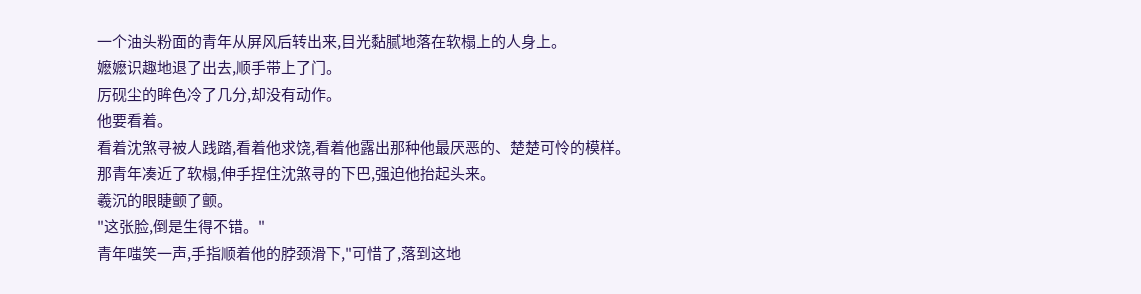一个油头粉面的青年从屏风后转出来,目光黏腻地落在软榻上的人身上。
嬷嬷识趣地退了出去,顺手带上了门。
厉砚尘的眸色冷了几分,却没有动作。
他要看着。
看着沈煞寻被人践踏,看着他求饶,看着他露出那种他最厌恶的、楚楚可怜的模样。
那青年凑近了软榻,伸手捏住沈煞寻的下巴,强迫他抬起头来。
羲沉的眼睫颤了颤。
"这张脸,倒是生得不错。"
青年嗤笑一声,手指顺着他的脖颈滑下,"可惜了,落到这地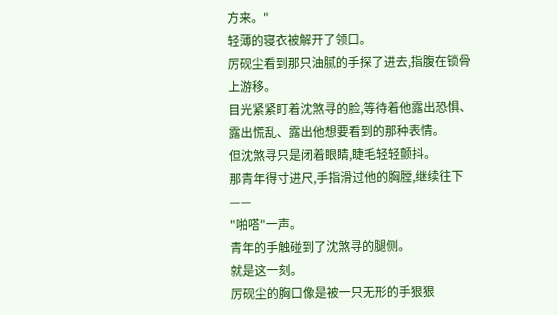方来。"
轻薄的寝衣被解开了领口。
厉砚尘看到那只油腻的手探了进去,指腹在锁骨上游移。
目光紧紧盯着沈煞寻的脸,等待着他露出恐惧、露出慌乱、露出他想要看到的那种表情。
但沈煞寻只是闭着眼睛,睫毛轻轻颤抖。
那青年得寸进尺,手指滑过他的胸膛,继续往下——
"啪嗒"一声。
青年的手触碰到了沈煞寻的腿侧。
就是这一刻。
厉砚尘的胸口像是被一只无形的手狠狠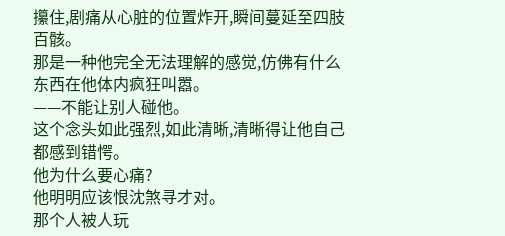攥住,剧痛从心脏的位置炸开,瞬间蔓延至四肢百骸。
那是一种他完全无法理解的感觉,仿佛有什么东西在他体内疯狂叫嚣。
——不能让别人碰他。
这个念头如此强烈,如此清晰,清晰得让他自己都感到错愕。
他为什么要心痛?
他明明应该恨沈煞寻才对。
那个人被人玩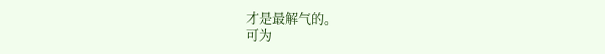才是最解气的。
可为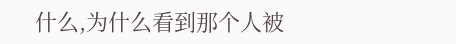什么,为什么看到那个人被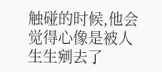触碰的时候,他会觉得心像是被人生生剜去了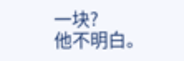一块?
他不明白。